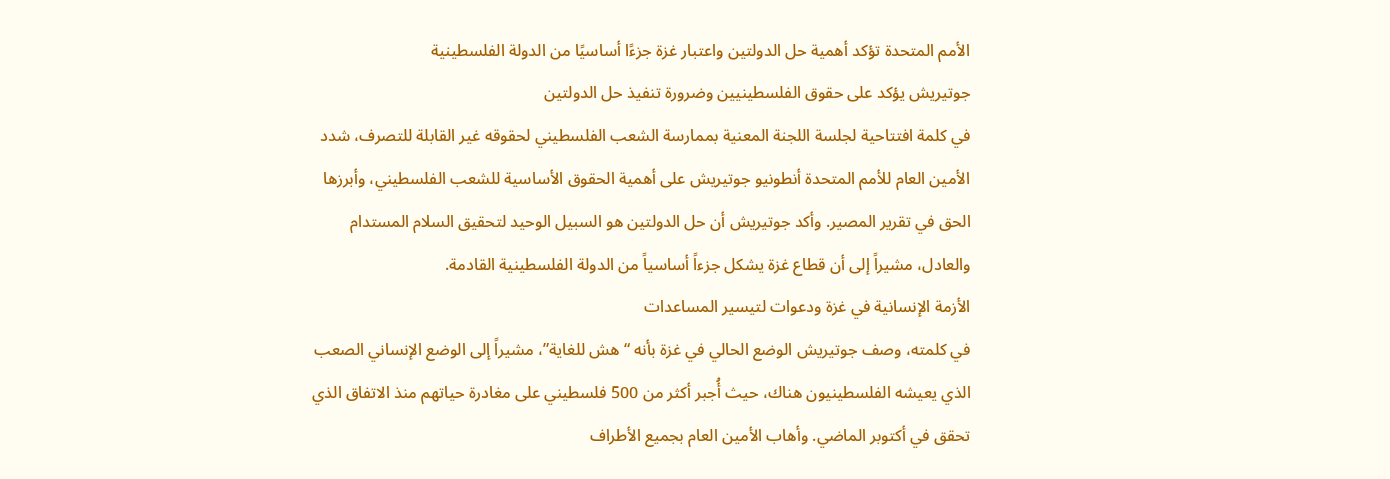الأمم المتحدة تؤكد أهمية حل الدولتين واعتبار غزة جزءًا أساسيًا من الدولة الفلسطينية
جوتيريش يؤكد على حقوق الفلسطينيين وضرورة تنفيذ حل الدولتين
في كلمة افتتاحية لجلسة اللجنة المعنية بممارسة الشعب الفلسطيني لحقوقه غير القابلة للتصرف، شدد الأمين العام للأمم المتحدة أنطونيو جوتيريش على أهمية الحقوق الأساسية للشعب الفلسطيني، وأبرزها الحق في تقرير المصير. وأكد جوتيريش أن حل الدولتين هو السبيل الوحيد لتحقيق السلام المستدام والعادل، مشيراً إلى أن قطاع غزة يشكل جزءاً أساسياً من الدولة الفلسطينية القادمة.
الأزمة الإنسانية في غزة ودعوات لتيسير المساعدات
في كلمته، وصف جوتيريش الوضع الحالي في غزة بأنه “هش للغاية”، مشيراً إلى الوضع الإنساني الصعب الذي يعيشه الفلسطينيون هناك، حيث أُجبر أكثر من 500 فلسطيني على مغادرة حياتهم منذ الاتفاق الذي تحقق في أكتوبر الماضي. وأهاب الأمين العام بجميع الأطراف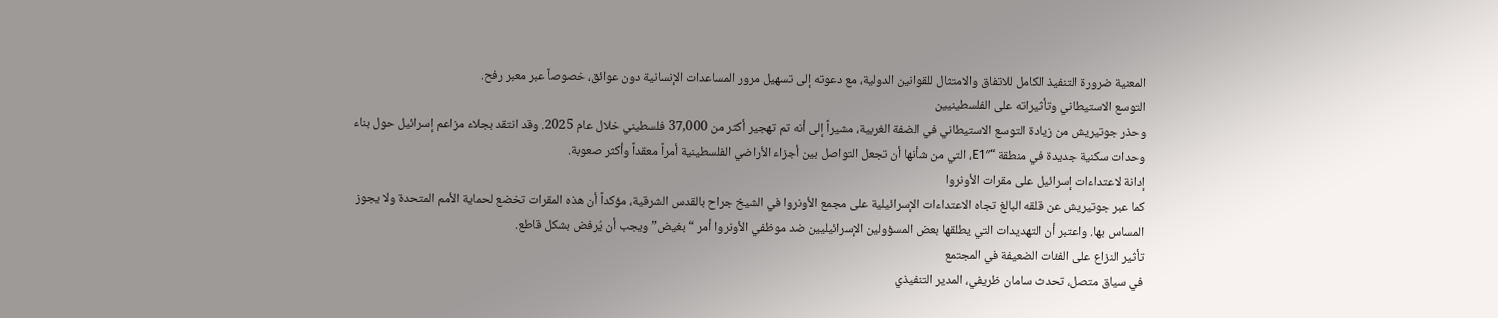المعنية ضرورة التنفيذ الكامل للاتفاق والامتثال للقوانين الدولية، مع دعوته إلى تسهيل مرور المساعدات الإنسانية دون عوائق، خصوصاً عبر معبر رفح.
التوسع الاستيطاني وتأثيراته على الفلسطينيين
وحذر جوتيريش من زيادة التوسع الاستيطاني في الضفة الغربية، مشيراً إلى أنه تم تهجير أكثر من 37,000 فلسطيني خلال عام 2025. وقد انتقد بجلاء مزاعم إسرائيل حول بناء وحدات سكنية جديدة في منطقة “E1″، التي من شأنها أن تجعل التواصل بين أجزاء الأراضي الفلسطينية أمراً معقداً وأكثر صعوبة.
إدانة لاعتداءات إسرائيل على مقرات الأونروا
كما عبر جوتيريش عن قلقه البالغ تجاه الاعتداءات الإسرائيلية على مجمع الأونروا في الشيخ جراح بالقدس الشرقية، مؤكداً أن هذه المقرات تخضع لحماية الأمم المتحدة ولا يجوز المساس بها. واعتبر أن التهديدات التي يطلقها بعض المسؤولين الإسرائيليين ضد موظفي الأونروا أمر “بغيض” ويجب أن يُرفض بشكل قاطع.
تأثير النزاع على الفئات الضعيفة في المجتمع
في سياق متصل، تحدث سامان ظريفي، المدير التنفيذي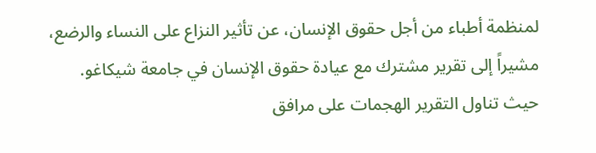لمنظمة أطباء من أجل حقوق الإنسان، عن تأثير النزاع على النساء والرضع، مشيراً إلى تقرير مشترك مع عيادة حقوق الإنسان في جامعة شيكاغو. حيث تناول التقرير الهجمات على مرافق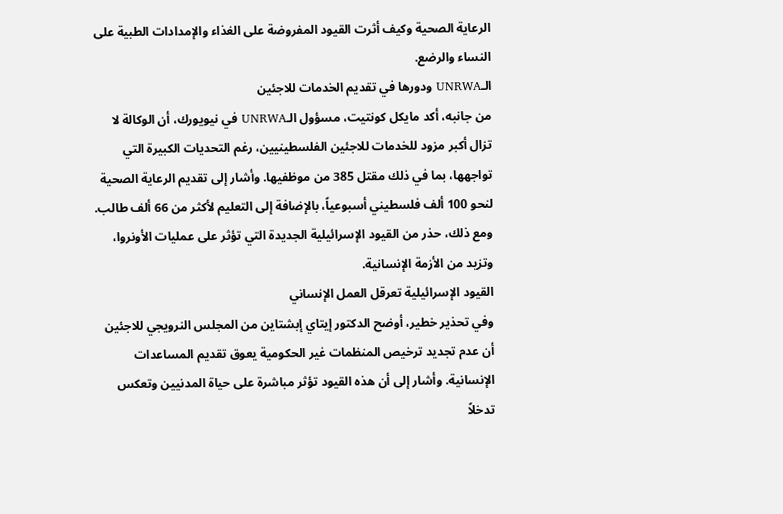الرعاية الصحية وكيف أثرت القيود المفروضة على الغذاء والإمدادات الطبية على النساء والرضع.
الـUNRWA ودورها في تقديم الخدمات للاجئين
من جانبه، أكد مايكل كونتيت، مسؤول الـUNRWA في نيويورك، أن الوكالة لا تزال أكبر مزود للخدمات للاجئين الفلسطينيين، رغم التحديات الكبيرة التي تواجهها، بما في ذلك مقتل 385 من موظفيها. وأشار إلى تقديم الرعاية الصحية لنحو 100 ألف فلسطيني أسبوعياً، بالإضافة إلى التعليم لأكثر من 66 ألف طالب. ومع ذلك، حذر من القيود الإسرائيلية الجديدة التي تؤثر على عمليات الأونروا، وتزيد من الأزمة الإنسانية.
القيود الإسرائيلية تعرقل العمل الإنساني
وفي تحذير خطير، أوضح الدكتور إيتاي إبشتاين من المجلس النرويجي للاجئين أن عدم تجديد ترخيص المنظمات غير الحكومية يعوق تقديم المساعدات الإنسانية. وأشار إلى أن هذه القيود تؤثر مباشرة على حياة المدنيين وتعكس تدخلاً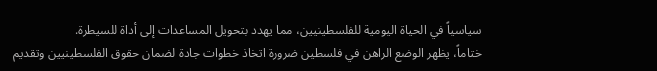سياسياً في الحياة اليومية للفلسطينيين، مما يهدد بتحويل المساعدات إلى أداة للسيطرة.
ختاماً، يظهر الوضع الراهن في فلسطين ضرورة اتخاذ خطوات جادة لضمان حقوق الفلسطينيين وتقديم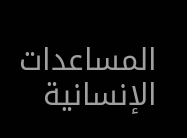المساعدات الإنسانية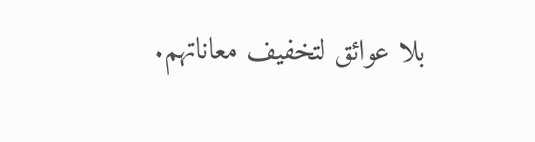بلا عوائق لتخفيف معاناتهم.